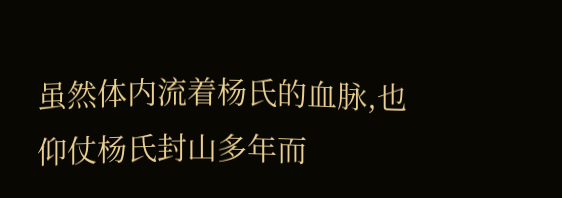虽然体内流着杨氏的血脉,也仰仗杨氏封山多年而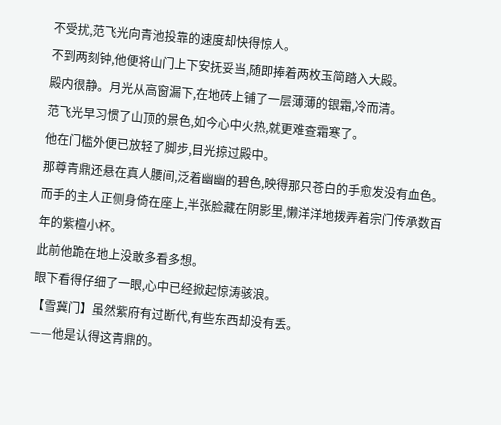不受扰,范飞光向青池投靠的速度却快得惊人。
不到两刻钟,他便将山门上下安抚妥当,随即捧着两枚玉简踏入大殿。
殿内很静。月光从高窗漏下,在地砖上铺了一层薄薄的银霜,冷而清。
范飞光早习惯了山顶的景色,如今心中火热,就更难查霜寒了。
他在门槛外便已放轻了脚步,目光掠过殿中。
那尊青鼎还悬在真人腰间,泛着幽幽的碧色,映得那只苍白的手愈发没有血色。
而手的主人正侧身倚在座上,半张脸藏在阴影里,懒洋洋地拨弄着宗门传承数百年的紫檀小杯。
此前他跪在地上没敢多看多想。
眼下看得仔细了一眼,心中已经掀起惊涛骇浪。
【雪冀门】虽然紫府有过断代,有些东西却没有丢。
——他是认得这青鼎的。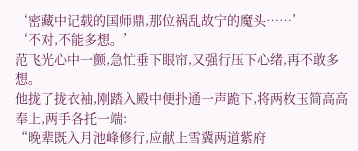‘密藏中记载的国师鼎,那位祸乱故宁的魔头……’
‘不对,不能多想。’
范飞光心中一颤,急忙垂下眼帘,又强行压下心绪,再不敢多想。
他拢了拢衣袖,刚踏入殿中便扑通一声跪下,将两枚玉简高高奉上,两手各托一端:
“晚辈既入月池峰修行,应献上雪冀两道紫府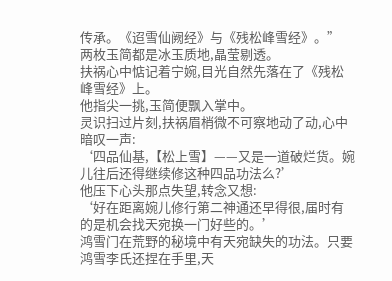传承。《迢雪仙阙经》与《残松峰雪经》。”
两枚玉简都是冰玉质地,晶莹剔透。
扶祸心中惦记着宁婉,目光自然先落在了《残松峰雪经》上。
他指尖一挑,玉简便飘入掌中。
灵识扫过片刻,扶祸眉梢微不可察地动了动,心中暗叹一声:
‘四品仙基,【松上雪】——又是一道破烂货。婉儿往后还得继续修这种四品功法么?’
他压下心头那点失望,转念又想:
‘好在距离婉儿修行第二神通还早得很,届时有的是机会找天宛换一门好些的。’
鸿雪门在荒野的秘境中有天宛缺失的功法。只要鸿雪李氏还捏在手里,天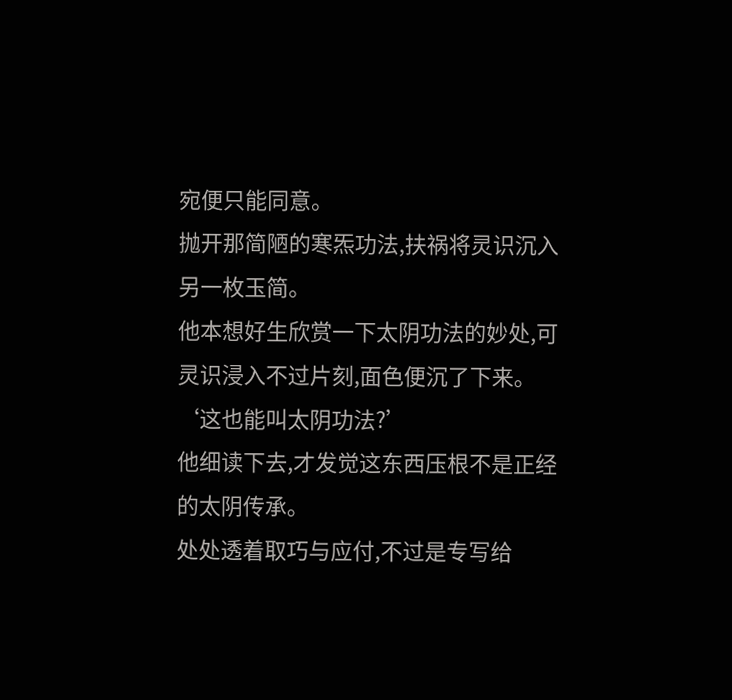宛便只能同意。
抛开那简陋的寒炁功法,扶祸将灵识沉入另一枚玉简。
他本想好生欣赏一下太阴功法的妙处,可灵识浸入不过片刻,面色便沉了下来。
‘这也能叫太阴功法?’
他细读下去,才发觉这东西压根不是正经的太阴传承。
处处透着取巧与应付,不过是专写给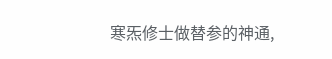寒炁修士做替参的神通,